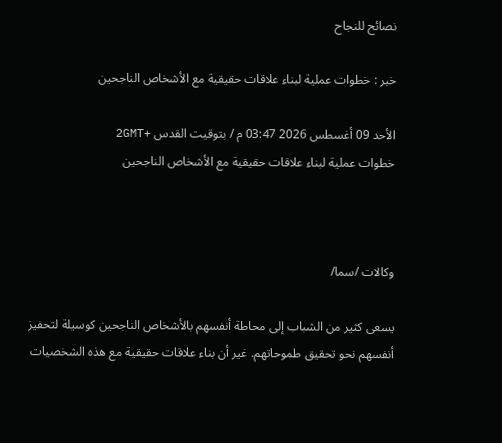نصائح للنجاح

خبر : خطوات عملية لبناء علاقات حقيقية مع الأشخاص الناجحين

الأحد 09 أغسطس 2026 03:47 م / بتوقيت القدس +2GMT
خطوات عملية لبناء علاقات حقيقية مع الأشخاص الناجحين



وكالات /سما/

يسعى كثير من الشباب إلى محاطة أنفسهم بالأشخاص الناجحين كوسيلة لتحفيز أنفسهم نحو تحقيق طموحاتهم. غير أن بناء علاقات حقيقية مع هذه الشخصيات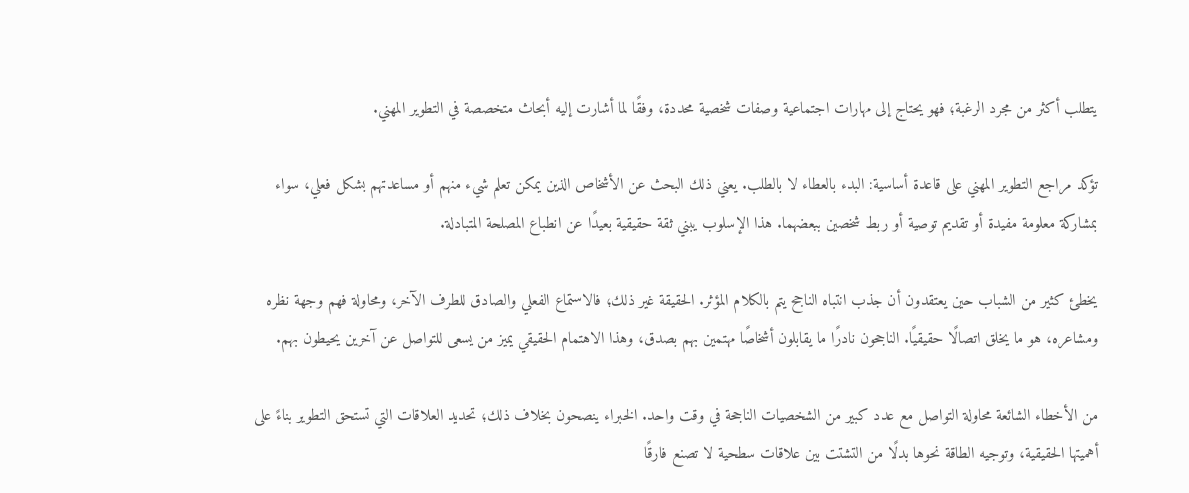يتطلب أكثر من مجرد الرغبة؛ فهو يحتاج إلى مهارات اجتماعية وصفات شخصية محددة، وفقًا لما أشارت إليه أبحاث متخصصة في التطوير المهني.

تؤكد مراجع التطوير المهني على قاعدة أساسية: البدء بالعطاء لا بالطلب. يعني ذلك البحث عن الأشخاص الذين يمكن تعلم شيء منهم أو مساعدتهم بشكل فعلي، سواء بمشاركة معلومة مفيدة أو تقديم توصية أو ربط شخصين ببعضهما. هذا الإسلوب يبني ثقة حقيقية بعيدًا عن انطباع المصلحة المتبادلة.

يخطئ كثير من الشباب حين يعتقدون أن جذب انتباه الناجح يتم بالكلام المؤثر. الحقيقة غير ذلك؛ فالاستماع الفعلي والصادق للطرف الآخر، ومحاولة فهم وجهة نظره ومشاعره، هو ما يخلق اتصالًا حقيقيًا. الناجحون نادرًا ما يقابلون أشخاصًا مهتمين بهم بصدق، وهذا الاهتمام الحقيقي يميز من يسعى للتواصل عن آخرين يحيطون بهم.

من الأخطاء الشائعة محاولة التواصل مع عدد كبير من الشخصيات الناجحة في وقت واحد. الخبراء ينصحون بخلاف ذلك؛ تحديد العلاقات التي تستحق التطوير بناءً على أهميتها الحقيقية، وتوجيه الطاقة نحوها بدلًا من التشتت بين علاقات سطحية لا تصنع فارقًا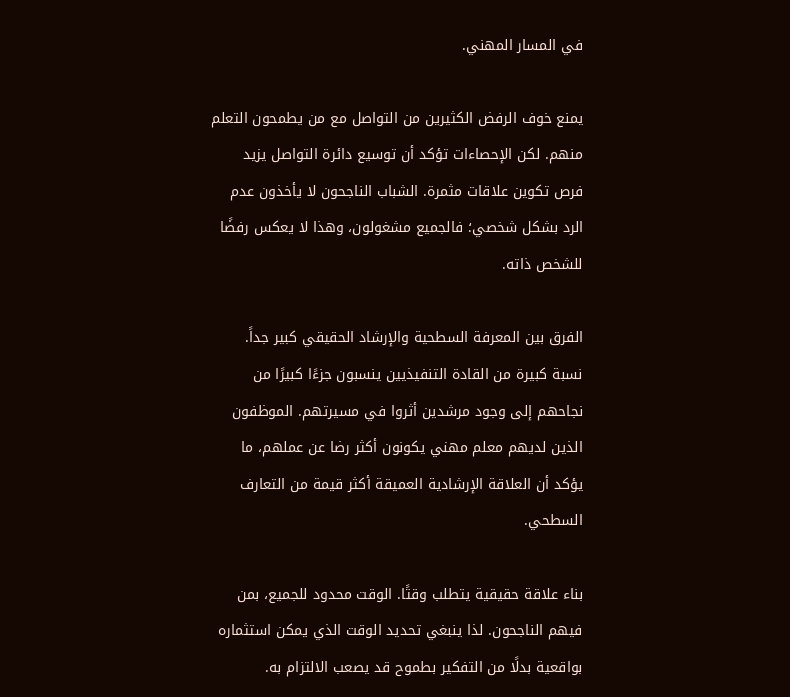في المسار المهني.

يمنع خوف الرفض الكثيرين من التواصل مع من يطمحون التعلم منهم. لكن الإحصاءات تؤكد أن توسيع دائرة التواصل يزيد فرص تكوين علاقات مثمرة. الشباب الناجحون لا يأخذون عدم الرد بشكل شخصي؛ فالجميع مشغولون، وهذا لا يعكس رفضًا للشخص ذاته.

الفرق بين المعرفة السطحية والإرشاد الحقيقي كبير جداً. نسبة كبيرة من القادة التنفيذيين ينسبون جزءًا كبيرًا من نجاحهم إلى وجود مرشدين أثروا في مسيرتهم. الموظفون الذين لديهم معلم مهني يكونون أكثر رضا عن عملهم، ما يؤكد أن العلاقة الإرشادية العميقة أكثر قيمة من التعارف السطحي.

بناء علاقة حقيقية يتطلب وقتًا. الوقت محدود للجميع، بمن فيهم الناجحون. لذا ينبغي تحديد الوقت الذي يمكن استثماره بواقعية بدلًا من التفكير بطموح قد يصعب الالتزام به.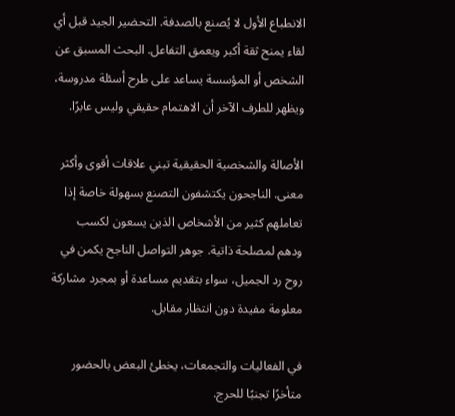الانطباع الأول لا يُصنع بالصدفة. التحضير الجيد قبل أي لقاء يمنح ثقة أكبر ويعمق التفاعل. البحث المسبق عن الشخص أو المؤسسة يساعد على طرح أسئلة مدروسة، ويظهر للطرف الآخر أن الاهتمام حقيقي وليس عابرًا.

الأصالة والشخصية الحقيقية تبني علاقات أقوى وأكثر معنى. الناجحون يكتشفون التصنع بسهولة خاصة إذا تعاملهم كثير من الأشخاص الذين يسعون لكسب ودهم لمصلحة ذاتية. جوهر التواصل الناجح يكمن في روح رد الجميل، سواء بتقديم مساعدة أو بمجرد مشاركة معلومة مفيدة دون انتظار مقابل.

في الفعاليات والتجمعات، يخطئ البعض بالحضور متأخرًا تجنبًا للحرج.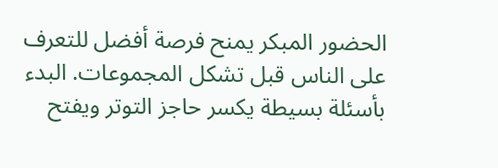الحضور المبكر يمنح فرصة أفضل للتعرف على الناس قبل تشكل المجموعات. البدء بأسئلة بسيطة يكسر حاجز التوتر ويفتح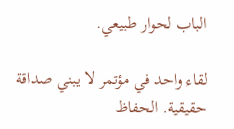الباب لحوار طبيعي.

لقاء واحد في مؤتمر لا يبني صداقة حقيقية. الحفاظ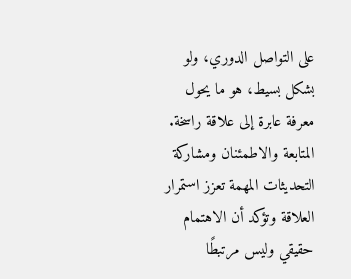على التواصل الدوري، ولو بشكل بسيط، هو ما يحول معرفة عابرة إلى علاقة راسخة. المتابعة والاطمئنان ومشاركة التحديثات المهمة تعزز استمرار العلاقة وتؤكد أن الاهتمام حقيقي وليس مرتبطًا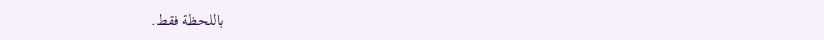باللحظة فقط.